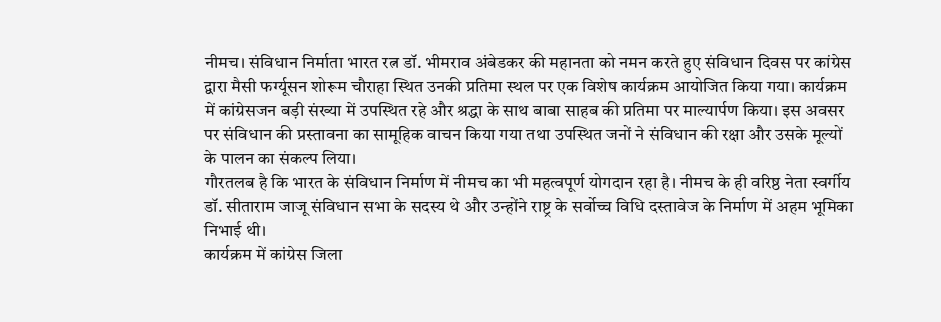नीमच। संविधान निर्माता भारत रत्न डॉ. भीमराव अंबेडकर की महानता को नमन करते हुए संविधान दिवस पर कांग्रेस द्वारा मैसी फर्ग्यूसन शोरूम चौराहा स्थित उनकी प्रतिमा स्थल पर एक विशेष कार्यक्रम आयोजित किया गया। कार्यक्रम में कांग्रेसजन बड़ी संख्या में उपस्थित रहे और श्रद्धा के साथ बाबा साहब की प्रतिमा पर माल्यार्पण किया। इस अवसर पर संविधान की प्रस्तावना का सामूहिक वाचन किया गया तथा उपस्थित जनों ने संविधान की रक्षा और उसके मूल्यों के पालन का संकल्प लिया।
गौरतलब है कि भारत के संविधान निर्माण में नीमच का भी महत्वपूर्ण योगदान रहा है। नीमच के ही वरिष्ठ नेता स्वर्गीय डॉ. सीताराम जाजू संविधान सभा के सदस्य थे और उन्होंने राष्ट्र के सर्वोच्च विधि दस्तावेज के निर्माण में अहम भूमिका निभाई थी।
कार्यक्रम में कांग्रेस जिला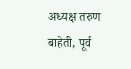अध्यक्ष तरुण बाहेती, पूर्व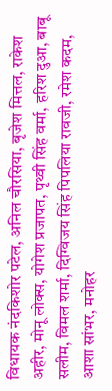विधायक नंदकिशोर पटेल, अनिल चौरसिया, बृजेश मित्तल, राकेश अहीर, मोनू लोक्स, योगेश प्रजापत, पृथ्वी सिंह वर्मा, हरिश दुआ, बाबू सलीम, विमल शर्मा, दिग्विजय सिंह पिपलिया रावजी, रमेश कदम, आशा सांभर, मनोहर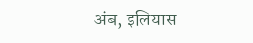अंब, इलियास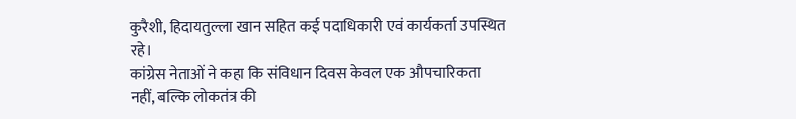कुरैशी, हिदायतुल्ला खान सहित कई पदाधिकारी एवं कार्यकर्ता उपस्थित रहे।
कांग्रेस नेताओं ने कहा कि संविधान दिवस केवल एक औपचारिकता नहीं, बल्कि लोकतंत्र की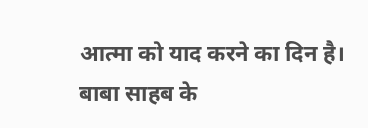आत्मा को याद करने का दिन है। बाबा साहब के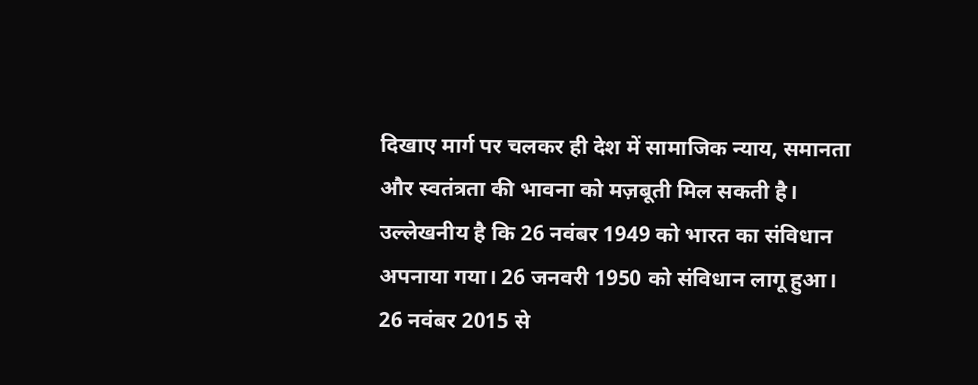दिखाए मार्ग पर चलकर ही देश में सामाजिक न्याय, समानता और स्वतंत्रता की भावना को मज़बूती मिल सकती है।
उल्लेखनीय है कि 26 नवंबर 1949 को भारत का संविधान अपनाया गया। 26 जनवरी 1950 को संविधान लागू हुआ। 26 नवंबर 2015 से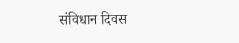संविधान दिवस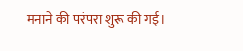मनाने की परंपरा शुरू की गई।